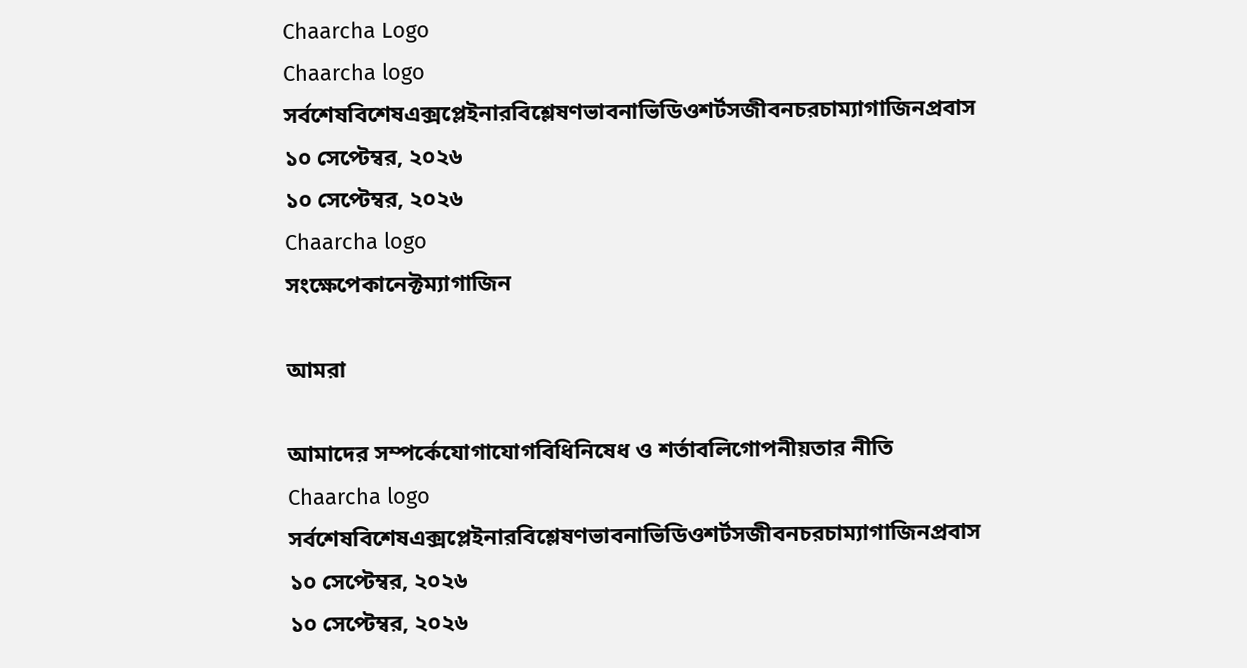Chaarcha Logo
Chaarcha logo
সর্বশেষবিশেষএক্সপ্লেইনারবিশ্লেষণভাবনাভিডিওশর্টসজীবনচরচাম্যাগাজিনপ্রবাস
১০ সেপ্টেম্বর, ২০২৬
১০ সেপ্টেম্বর, ২০২৬
Chaarcha logo
সংক্ষেপেকানেক্টম্যাগাজিন

আমরা

আমাদের সম্পর্কেযোগাযোগবিধিনিষেধ ও শর্তাবলিগোপনীয়তার নীতি
Chaarcha logo
সর্বশেষবিশেষএক্সপ্লেইনারবিশ্লেষণভাবনাভিডিওশর্টসজীবনচরচাম্যাগাজিনপ্রবাস
১০ সেপ্টেম্বর, ২০২৬
১০ সেপ্টেম্বর, ২০২৬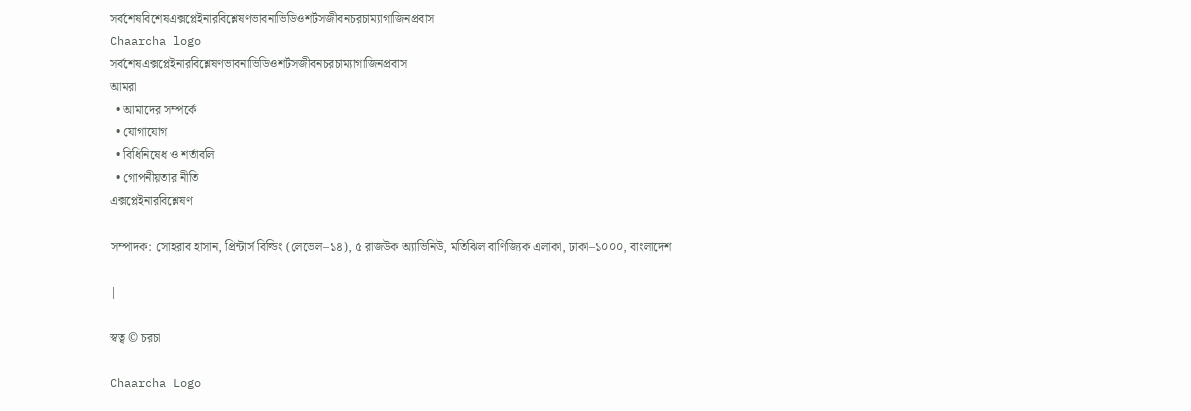সর্বশেষবিশেষএক্সপ্লেইনারবিশ্লেষণভাবনাভিডিওশর্টসজীবনচরচাম্যাগাজিনপ্রবাস
Chaarcha logo
সর্বশেষএক্সপ্লেইনারবিশ্লেষণভাবনাভিডিওশর্টসজীবনচরচাম্যাগাজিনপ্রবাস
আমরা
  • আমাদের সম্পর্কে
  • যোগাযোগ
  • বিধিনিষেধ ও শর্তাবলি
  • গোপনীয়তার নীতি
এক্সপ্লেইনারবিশ্লেষণ

সম্পাদক: সোহরাব হাসান, প্রিন্টার্স বিল্ডিং (লেভেল–১৪), ৫ রাজউক অ্যাভিনিউ, মতিঝিল বাণিজ্যিক এলাকা, ঢাকা–১০০০, বাংলাদেশ

|

স্বত্ব © চরচা

Chaarcha Logo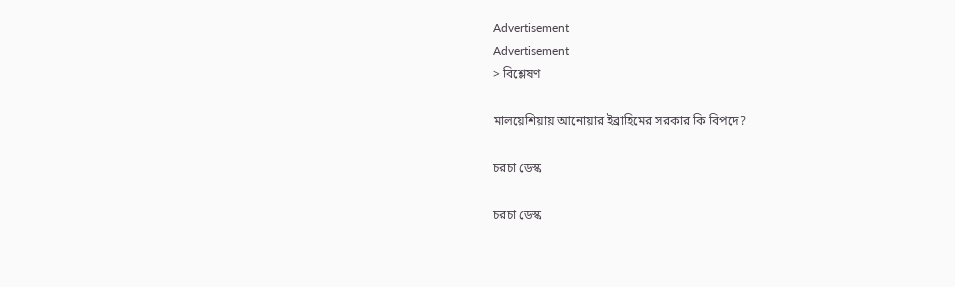Advertisement
Advertisement
> বিশ্লেষণ

মালয়েশিয়ায় আনোয়ার ইব্রাহিমের সরকার কি বিপদে?

চরচা ডেস্ক

চরচা ডেস্ক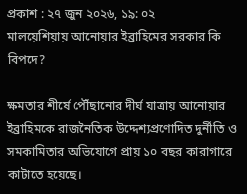প্রকাশ : ২৭ জুন ২০২৬, ১৯: ০২
মালয়েশিয়ায় আনোয়ার ইব্রাহিমের সরকার কি বিপদে?

ক্ষমতার শীর্ষে পৌঁছানোর দীর্ঘ যাত্রায় আনোয়ার ইব্রাহিমকে রাজনৈতিক উদ্দেশ্যপ্রণোদিত দুর্নীতি ও সমকামিতার অভিযোগে প্রায় ১০ বছর কারাগারে কাটাতে হয়েছে।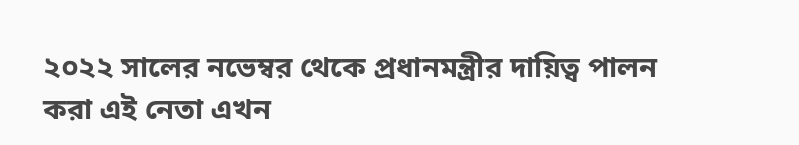২০২২ সালের নভেম্বর থেকে প্রধানমন্ত্রীর দায়িত্ব পালন করা এই নেতা এখন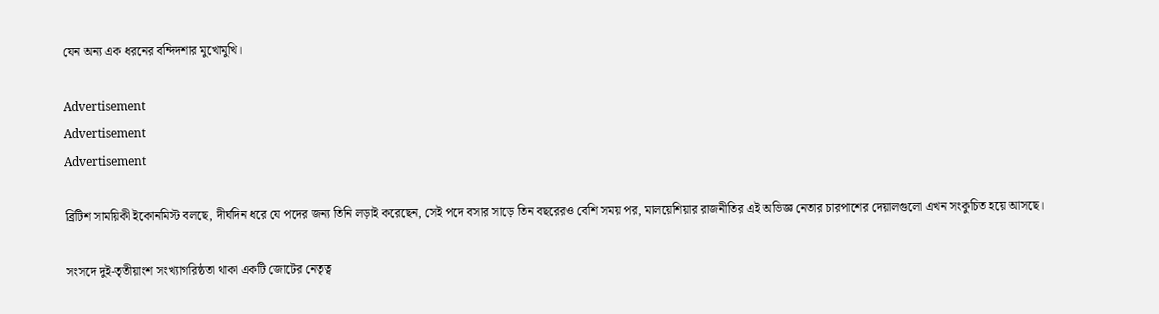যেন অন্য এক ধরনের বন্দিদশার মুখোমুখি।

Advertisement
Advertisement
Advertisement

ব্রিটিশ সাময়িকী ইকোনমিস্ট বলছে, দীর্ঘদিন ধরে যে পদের জন্য তিনি লড়াই করেছেন, সেই পদে বসার সাড়ে তিন বছরেরও বেশি সময় পর, মালয়েশিয়ার রাজনীতির এই অভিজ্ঞ নেতার চারপাশের দেয়ালগুলো এখন সংকুচিত হয়ে আসছে।

সংসদে দুই-তৃতীয়াংশ সংখ্যাগরিষ্ঠতা থাকা একটি জোটের নেতৃত্ব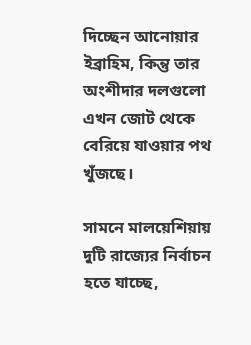দিচ্ছেন আনোয়ার ইব্রাহিম, কিন্তু তার অংশীদার দলগুলো এখন জোট থেকে বেরিয়ে যাওয়ার পথ খুঁজছে।

সামনে মালয়েশিয়ায় দুটি রাজ্যের নির্বাচন হতে যাচ্ছে,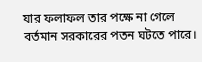যার ফলাফল তার পক্ষে না গেলে বর্তমান সরকারের পতন ঘটতে পারে।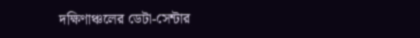দক্ষিণাঞ্চলের ডেটা-সেন্টার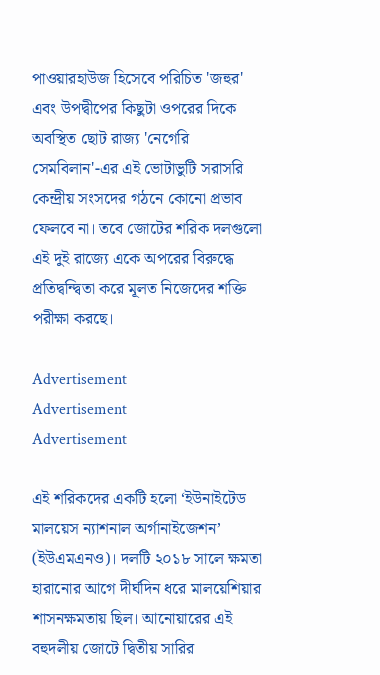পাওয়ারহাউজ হিসেবে পরিচিত 'জহুর' এবং উপদ্বীপের কিছুটা ওপরের দিকে অবস্থিত ছোট রাজ্য 'নেগেরি সেমবিলান'-এর এই ভোটাভুটি সরাসরি কেন্দ্রীয় সংসদের গঠনে কোনো প্রভাব ফেলবে না। তবে জোটের শরিক দলগুলো এই দুই রাজ্যে একে অপরের বিরুদ্ধে প্রতিদ্বন্দ্বিতা করে মূলত নিজেদের শক্তি পরীক্ষা করছে।

Advertisement
Advertisement
Advertisement

এই শরিকদের একটি হলো ‘ইউনাইটেড মালয়েস ন্যাশনাল অর্গানাইজেশন’ (ইউএমএনও)। দলটি ২০১৮ সালে ক্ষমতা হারানোর আগে দীর্ঘদিন ধরে মালয়েশিয়ার শাসনক্ষমতায় ছিল। আনোয়ারের এই বহুদলীয় জোটে দ্বিতীয় সারির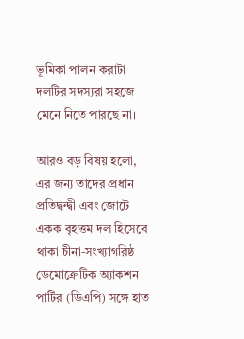ভূমিকা পালন করাটা দলটির সদস্যরা সহজে মেনে নিতে পারছে না।

আরও বড় বিষয় হলো, এর জন্য তাদের প্রধান প্রতিদ্বন্দ্বী এবং জোটে একক বৃহত্তম দল হিসেবে থাকা চীনা-সংখ্যাগরিষ্ঠ ডেমোক্রেটিক অ্যাকশন পার্টির (ডিএপি) সঙ্গে হাত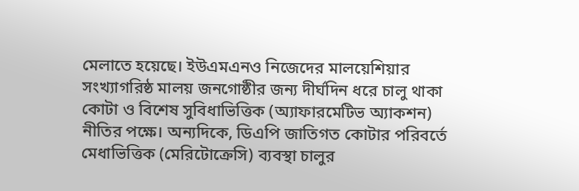মেলাতে হয়েছে। ইউএমএনও নিজেদের মালয়েশিয়ার সংখ্যাগরিষ্ঠ মালয় জনগোষ্ঠীর জন্য দীর্ঘদিন ধরে চালু থাকা কোটা ও বিশেষ সুবিধাভিত্তিক (অ্যাফারমেটিভ অ্যাকশন) নীতির পক্ষে। অন্যদিকে, ডিএপি জাতিগত কোটার পরিবর্তে মেধাভিত্তিক (মেরিটোক্রেসি) ব্যবস্থা চালুর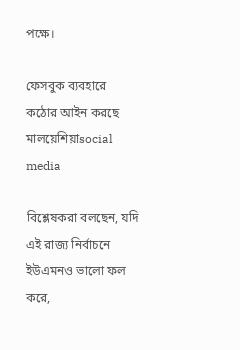পক্ষে।

ফেসবুক ব্যবহারে কঠোর আইন করছে মালয়েশিয়াsocial media

বিশ্লেষকরা বলছেন, যদি এই রাজ্য নির্বাচনে ইউএমনও ভালো ফল করে,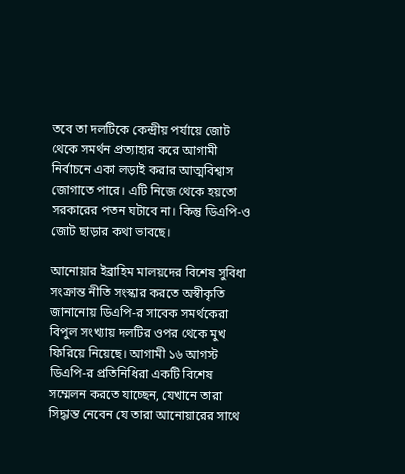তবে তা দলটিকে কেন্দ্রীয় পর্যায়ে জোট থেকে সমর্থন প্রত্যাহার করে আগামী নির্বাচনে একা লড়াই করার আত্মবিশ্বাস জোগাতে পারে। এটি নিজে থেকে হয়তো সরকারের পতন ঘটাবে না। কিন্তু ডিএপি-ও জোট ছাড়ার কথা ভাবছে।

আনোয়ার ইব্রাহিম মালয়দের বিশেষ সুবিধা সংক্রান্ত নীতি সংস্কার করতে অস্বীকৃতি জানানোয় ডিএপি-র সাবেক সমর্থকেরা বিপুল সংখ্যায় দলটির ওপর থেকে মুখ ফিরিয়ে নিয়েছে। আগামী ১৬ আগস্ট ডিএপি-র প্রতিনিধিরা একটি বিশেষ সম্মেলন করতে যাচ্ছেন, যেখানে তারা সিদ্ধান্ত নেবেন যে তারা আনোয়ারের সাথে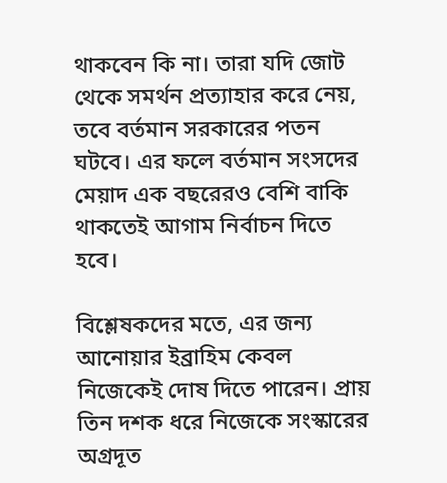থাকবেন কি না। তারা যদি জোট থেকে সমর্থন প্রত্যাহার করে নেয়, তবে বর্তমান সরকারের পতন ঘটবে। এর ফলে বর্তমান সংসদের মেয়াদ এক বছরেরও বেশি বাকি থাকতেই আগাম নির্বাচন দিতে হবে।

বিশ্লেষকদের মতে, এর জন্য আনোয়ার ইব্রাহিম কেবল নিজেকেই দোষ দিতে পারেন। প্রায় তিন দশক ধরে নিজেকে সংস্কারের অগ্রদূত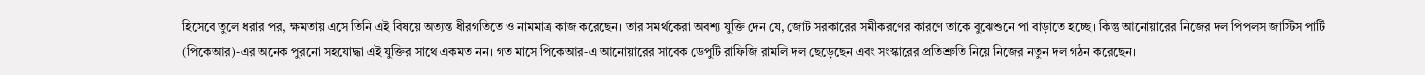হিসেবে তুলে ধরার পর, ক্ষমতায় এসে তিনি এই বিষয়ে অত্যন্ত ধীরগতিতে ও নামমাত্র কাজ করেছেন। তার সমর্থকেরা অবশ্য যুক্তি দেন যে, জোট সরকারের সমীকরণের কারণে তাকে বুঝেশুনে পা বাড়াতে হচ্ছে। কিন্তু আনোয়ারের নিজের দল পিপলস জাস্টিস পার্টি (পিকেআর)-এর অনেক পুরনো সহযোদ্ধা এই যুক্তির সাথে একমত নন। গত মাসে পিকেআর-এ আনোয়ারের সাবেক ডেপুটি রাফিজি রামলি দল ছেড়েছেন এবং সংস্কারের প্রতিশ্রুতি নিয়ে নিজের নতুন দল গঠন করেছেন।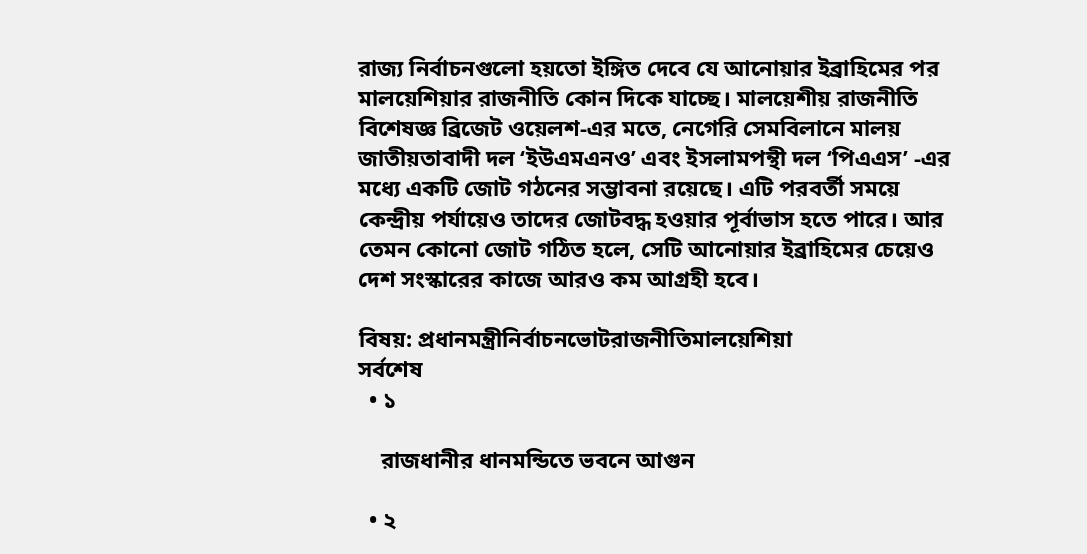রাজ্য নির্বাচনগুলো হয়তো ইঙ্গিত দেবে যে আনোয়ার ইব্রাহিমের পর মালয়েশিয়ার রাজনীতি কোন দিকে যাচ্ছে। মালয়েশীয় রাজনীতি বিশেষজ্ঞ ব্রিজেট ওয়েলশ-এর মতে, নেগেরি সেমবিলানে মালয় জাতীয়তাবাদী দল ‘ইউএমএনও’ এবং ইসলামপন্থী দল ‘পিএএস’ -এর মধ্যে একটি জোট গঠনের সম্ভাবনা রয়েছে। এটি পরবর্তী সময়ে কেন্দ্রীয় পর্যায়েও তাদের জোটবদ্ধ হওয়ার পূর্বাভাস হতে পারে। আর তেমন কোনো জোট গঠিত হলে, সেটি আনোয়ার ইব্রাহিমের চেয়েও দেশ সংস্কারের কাজে আরও কম আগ্রহী হবে।

বিষয়: প্রধানমন্ত্রীনির্বাচনভোটরাজনীতিমালয়েশিয়া
সর্বশেষ
  • ১

    রাজধানীর ধানমন্ডিতে ভবনে আগুন

  • ২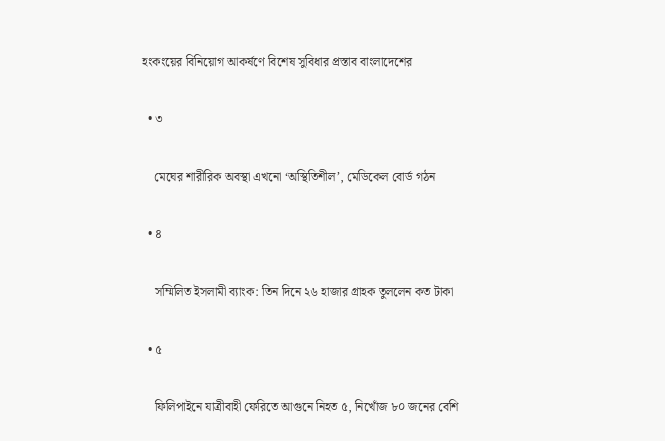হংকংয়ের বিনিয়োগ আকর্ষণে বিশেষ সুবিধার প্রস্তাব বাংলাদেশের

  • ৩

    মেঘের শারীরিক অবস্থা এখনো ‘অস্থিতিশীল’, মেডিকেল বোর্ড গঠন

  • ৪

    সম্মিলিত ইসলামী ব্যাংক: তিন দিনে ২৬ হাজার গ্রাহক তুললেন কত টাকা

  • ৫

    ফিলিপাইনে যাত্রীবাহী ফেরিতে আগুনে নিহত ৫, নিখোঁজ ৮০ জনের বেশি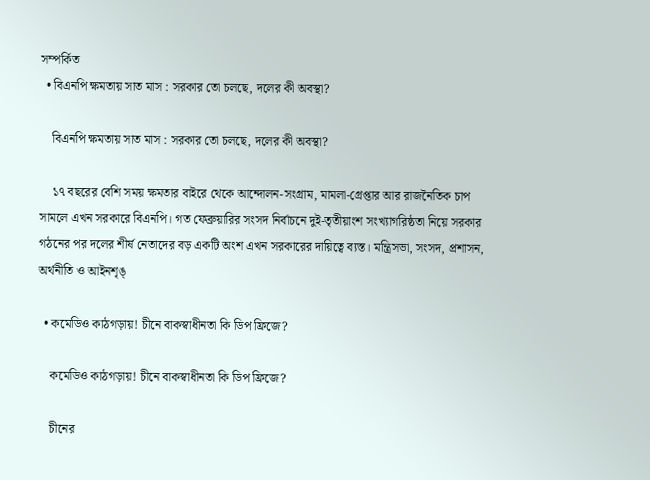সম্পর্কিত
  • বিএনপি ক্ষমতায় সাত মাস : সরকার তো চলছে, দলের কী অবস্থা?

    বিএনপি ক্ষমতায় সাত মাস : সরকার তো চলছে, দলের কী অবস্থা?

    ১৭ বছরের বেশি সময় ক্ষমতার বাইরে থেকে আন্দোলন-সংগ্রাম, মামলা-গ্রেপ্তার আর রাজনৈতিক চাপ সামলে এখন সরকারে বিএনপি। গত ফেব্রুয়ারির সংসদ নির্বাচনে দুই-তৃতীয়াংশ সংখ্যাগরিষ্ঠতা নিয়ে সরকার গঠনের পর দলের শীর্ষ নেতাদের বড় একটি অংশ এখন সরকারের দায়িত্বে ব্যস্ত। মন্ত্রিসভা, সংসদ, প্রশাসন, অর্থনীতি ও আইনশৃঙ্

  • কমেডিও কাঠগড়ায়! চীনে বাকস্বাধীনতা কি ডিপ ফ্রিজে?

    কমেডিও কাঠগড়ায়! চীনে বাকস্বাধীনতা কি ডিপ ফ্রিজে?

    চীনের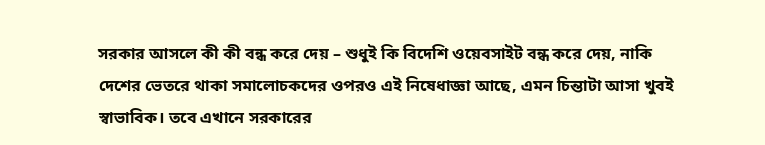সরকার আসলে কী কী বন্ধ করে দেয় – শুধুই কি বিদেশি ওয়েবসাইট বন্ধ করে দেয়, নাকি দেশের ভেতরে থাকা সমালোচকদের ওপরও এই নিষেধাজ্ঞা আছে, এমন চিন্তাটা আসা খুবই স্বাভাবিক। তবে এখানে সরকারের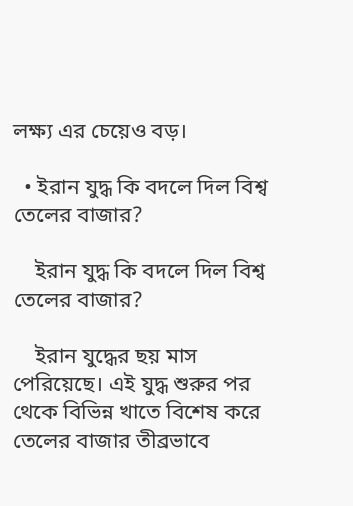লক্ষ্য এর চেয়েও বড়।

  • ইরান যুদ্ধ কি বদলে দিল বিশ্ব তেলের বাজার?

    ইরান যুদ্ধ কি বদলে দিল বিশ্ব তেলের বাজার?

    ইরান যুদ্ধের ছয় মাস পেরিয়েছে। এই যুদ্ধ শুরুর পর থেকে বিভিন্ন খাতে বিশেষ করে তেলের বাজার তীব্রভাবে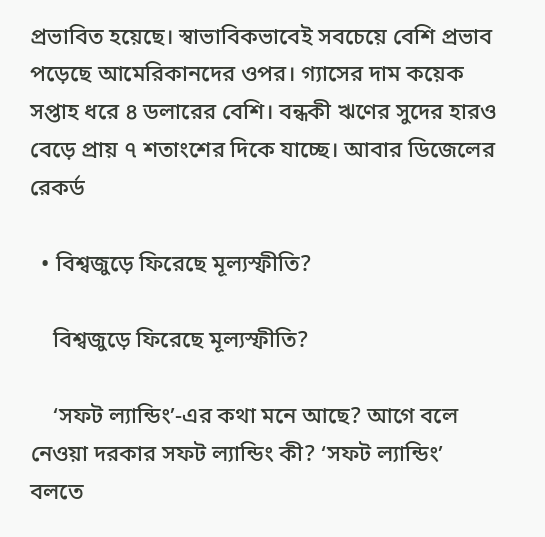প্রভাবিত হয়েছে। স্বাভাবিকভাবেই সবচেয়ে বেশি প্রভাব পড়েছে আমেরিকানদের ওপর। গ্যাসের দাম কয়েক সপ্তাহ ধরে ৪ ডলারের বেশি। বন্ধকী ঋণের সুদের হারও বেড়ে প্রায় ৭ শতাংশের দিকে যাচ্ছে। আবার ডিজেলের রেকর্ড

  • বিশ্বজুড়ে ফিরেছে মূল্যস্ফীতি?

    বিশ্বজুড়ে ফিরেছে মূল্যস্ফীতি?

    ‘সফট ল্যান্ডিং’-এর কথা মনে আছে? আগে বলে নেওয়া দরকার সফট ল্যান্ডিং কী? ‘সফট ল্যান্ডিং’ বলতে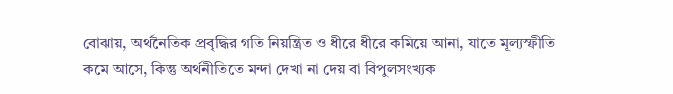বোঝায়, অর্থনৈতিক প্রবৃদ্ধির গতি নিয়ন্ত্রিত ও ধীরে ধীরে কমিয়ে আনা, যাতে মূল্যস্ফীতি কমে আসে, কিন্তু অর্থনীতিতে মন্দা দেখা না দেয় বা বিপুলসংখ্যক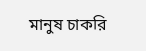মানুষ চাকরি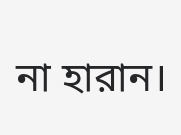না হারান।